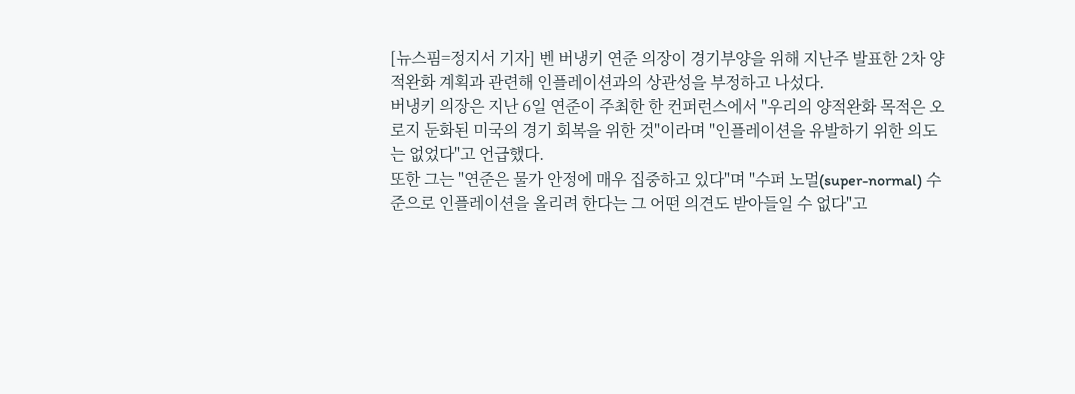[뉴스핌=정지서 기자] 벤 버냉키 연준 의장이 경기부양을 위해 지난주 발표한 2차 양적완화 계획과 관련해 인플레이션과의 상관성을 부정하고 나섰다.
버냉키 의장은 지난 6일 연준이 주최한 한 컨퍼런스에서 "우리의 양적완화 목적은 오로지 둔화된 미국의 경기 회복을 위한 것"이라며 "인플레이션을 유발하기 위한 의도는 없었다"고 언급했다.
또한 그는 "연준은 물가 안정에 매우 집중하고 있다"며 "수퍼 노멀(super-normal) 수준으로 인플레이션을 올리려 한다는 그 어떤 의견도 받아들일 수 없다"고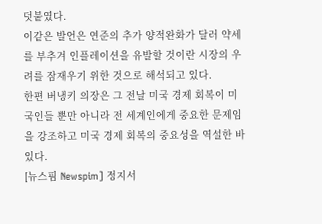덧붙였다.
이같은 발언은 연준의 추가 양적완화가 달러 약세를 부추겨 인플레이션을 유발할 것이란 시장의 우려를 잠재우기 위한 것으로 해석되고 있다.
한편 버냉키 의장은 그 전날 미국 경제 회복이 미국인들 뿐만 아니라 전 세계인에게 중요한 문제임을 강조하고 미국 경제 회복의 중요성을 역설한 바 있다.
[뉴스핌 Newspim] 정지서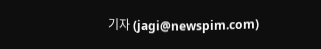기자 (jagi@newspim.com)